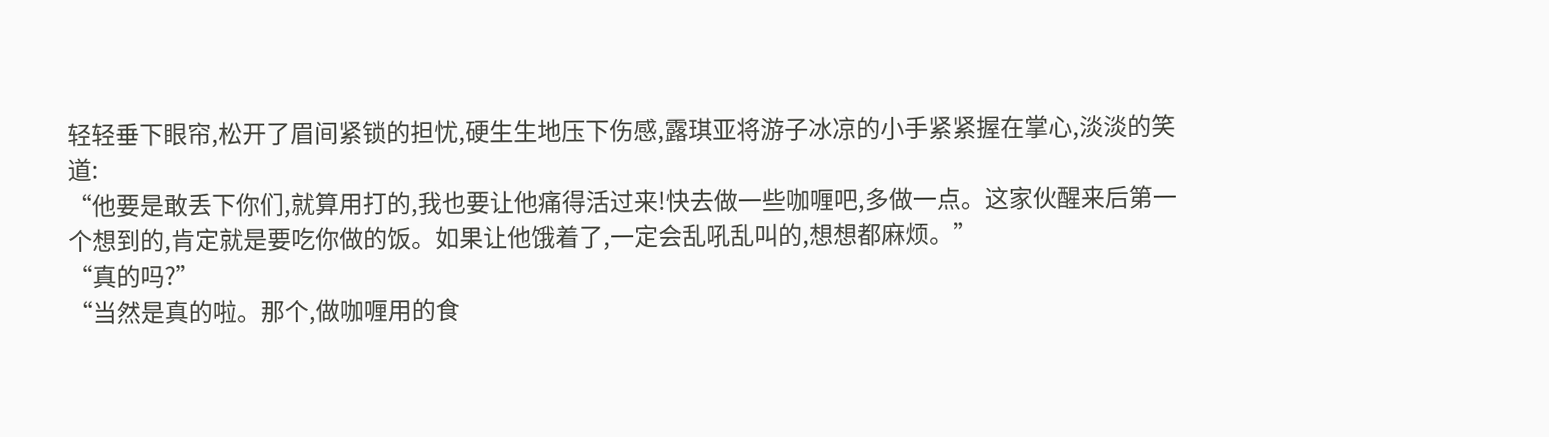轻轻垂下眼帘,松开了眉间紧锁的担忧,硬生生地压下伤感,露琪亚将游子冰凉的小手紧紧握在掌心,淡淡的笑道:
“他要是敢丢下你们,就算用打的,我也要让他痛得活过来!快去做一些咖喱吧,多做一点。这家伙醒来后第一个想到的,肯定就是要吃你做的饭。如果让他饿着了,一定会乱吼乱叫的,想想都麻烦。”
“真的吗?”
“当然是真的啦。那个,做咖喱用的食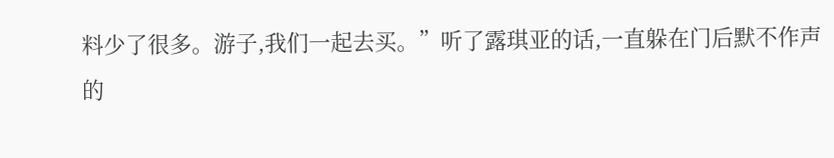料少了很多。游子,我们一起去买。”听了露琪亚的话,一直躲在门后默不作声的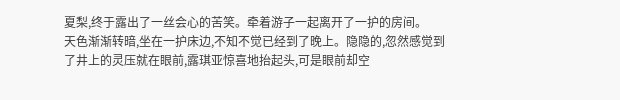夏梨,终于露出了一丝会心的苦笑。牵着游子一起离开了一护的房间。
天色渐渐转暗,坐在一护床边,不知不觉已经到了晚上。隐隐的,忽然感觉到了井上的灵压就在眼前,露琪亚惊喜地抬起头,可是眼前却空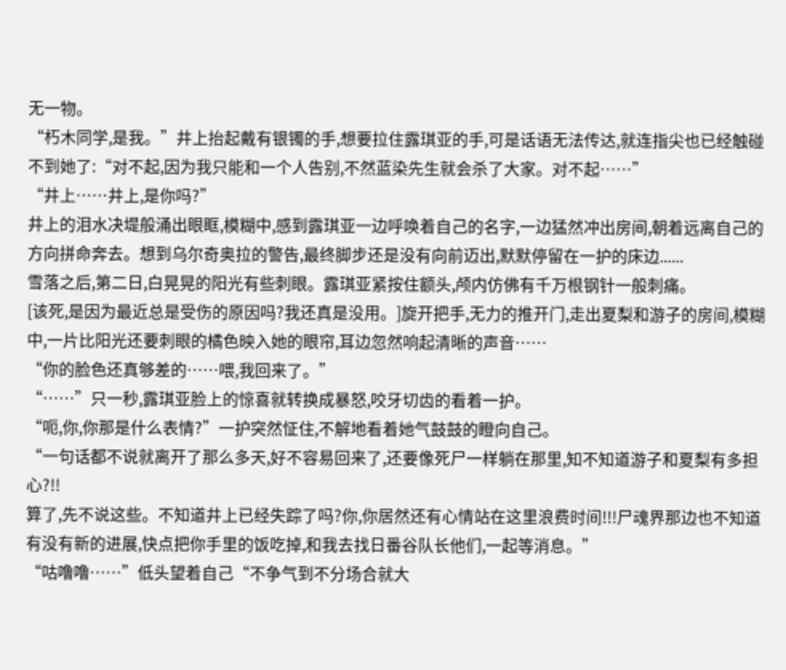无一物。
“朽木同学,是我。”井上抬起戴有银镯的手,想要拉住露琪亚的手,可是话语无法传达,就连指尖也已经触碰不到她了:“对不起,因为我只能和一个人告别,不然蓝染先生就会杀了大家。对不起……”
“井上……井上,是你吗?”
井上的泪水决堤般涌出眼眶,模糊中,感到露琪亚一边呼唤着自己的名字,一边猛然冲出房间,朝着远离自己的方向拼命奔去。想到乌尔奇奥拉的警告,最终脚步还是没有向前迈出,默默停留在一护的床边......
雪落之后,第二日,白晃晃的阳光有些刺眼。露琪亚紧按住额头,颅内仿佛有千万根钢针一般刺痛。
[该死,是因为最近总是受伤的原因吗?我还真是没用。]旋开把手,无力的推开门,走出夏梨和游子的房间,模糊中,一片比阳光还要刺眼的橘色映入她的眼帘,耳边忽然响起清晰的声音……
“你的脸色还真够差的……喂,我回来了。”
“……”只一秒,露琪亚脸上的惊喜就转换成暴怒,咬牙切齿的看着一护。
“呃,你,你那是什么表情?”一护突然怔住,不解地看着她气鼓鼓的瞪向自己。
“一句话都不说就离开了那么多天,好不容易回来了,还要像死尸一样躺在那里,知不知道游子和夏梨有多担心?!!
算了,先不说这些。不知道井上已经失踪了吗?你,你居然还有心情站在这里浪费时间!!!尸魂界那边也不知道有没有新的进展,快点把你手里的饭吃掉,和我去找日番谷队长他们,一起等消息。”
“咕噜噜……”低头望着自己“不争气到不分场合就大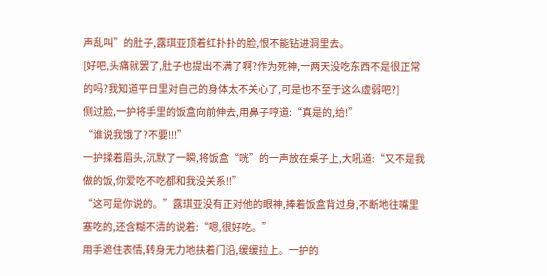声乱叫”的肚子,露琪亚顶着红扑扑的脸,恨不能钻进洞里去。
[好吧,头痛就罢了,肚子也提出不满了啊?作为死神,一两天没吃东西不是很正常的吗?我知道平日里对自己的身体太不关心了,可是也不至于这么虚弱吧?]
侧过脸,一护将手里的饭盒向前伸去,用鼻子哼道:“真是的,给!”
“谁说我饿了?不要!!!”
一护揉着眉头,沉默了一瞬,将饭盒“咣”的一声放在桌子上,大吼道:“又不是我做的饭,你爱吃不吃都和我没关系!!”
“这可是你说的。”露琪亚没有正对他的眼神,捧着饭盒背过身,不断地往嘴里塞吃的,还含糊不清的说着:“嗯,很好吃。”
用手遮住表情,转身无力地扶着门沿,缓缓拉上。一护的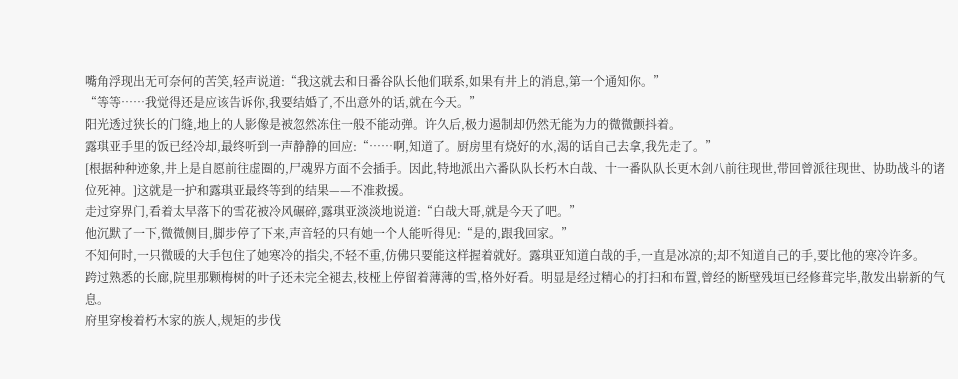嘴角浮现出无可奈何的苦笑,轻声说道:“我这就去和日番谷队长他们联系,如果有井上的消息,第一个通知你。”
“等等……我觉得还是应该告诉你,我要结婚了,不出意外的话,就在今天。”
阳光透过狭长的门缝,地上的人影像是被忽然冻住一般不能动弹。许久后,极力遏制却仍然无能为力的微微颤抖着。
露琪亚手里的饭已经冷却,最终听到一声静静的回应:“……啊,知道了。厨房里有烧好的水,渴的话自己去拿,我先走了。”
[根据种种迹象,井上是自愿前往虚圈的,尸魂界方面不会插手。因此,特地派出六番队队长朽木白哉、十一番队队长更木剑八前往现世,带回曾派往现世、协助战斗的诸位死神。]这就是一护和露琪亚最终等到的结果——不准救援。
走过穿界门,看着太早落下的雪花被冷风碾碎,露琪亚淡淡地说道:“白哉大哥,就是今天了吧。”
他沉默了一下,微微侧目,脚步停了下来,声音轻的只有她一个人能听得见:“是的,跟我回家。”
不知何时,一只微暖的大手包住了她寒冷的指尖,不轻不重,仿佛只要能这样握着就好。露琪亚知道白哉的手,一直是冰凉的;却不知道自己的手,要比他的寒冷许多。
跨过熟悉的长廊,院里那颗梅树的叶子还未完全褪去,枝桠上停留着薄薄的雪,格外好看。明显是经过精心的打扫和布置,曾经的断壁残垣已经修葺完毕,散发出崭新的气息。
府里穿梭着朽木家的族人,规矩的步伐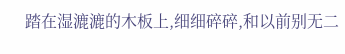踏在湿漉漉的木板上,细细碎碎,和以前别无二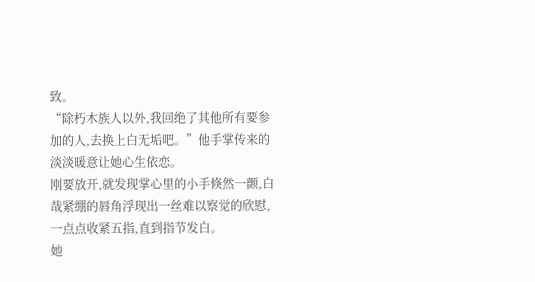致。
“除朽木族人以外,我回绝了其他所有要参加的人,去换上白无垢吧。”他手掌传来的淡淡暖意让她心生依恋。
刚要放开,就发现掌心里的小手倏然一颤,白哉紧绷的唇角浮现出一丝难以察觉的欣慰,一点点收紧五指,直到指节发白。
她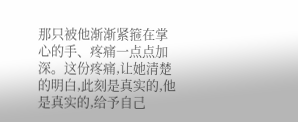那只被他渐渐紧箍在掌心的手、疼痛一点点加深。这份疼痛,让她清楚的明白,此刻是真实的,他是真实的,给予自己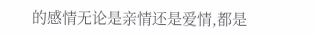的感情无论是亲情还是爱情,都是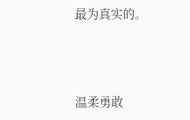最为真实的。



温柔勇敢